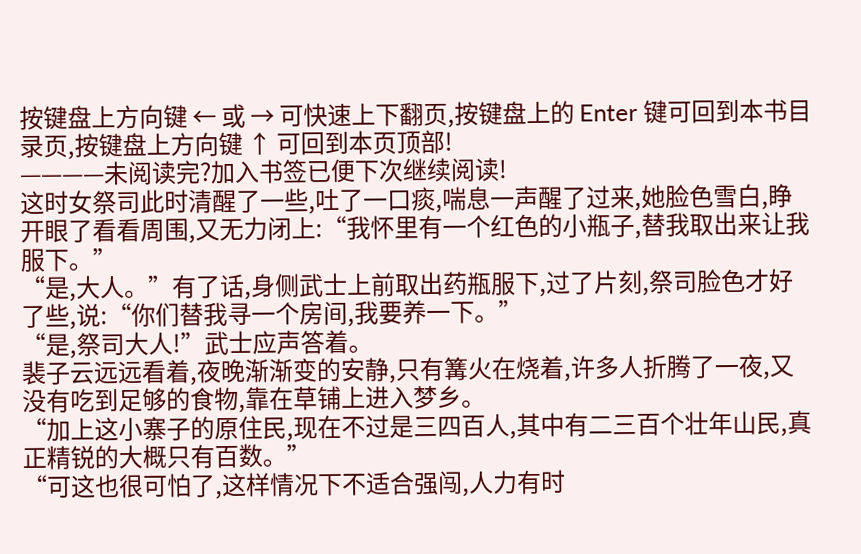按键盘上方向键 ← 或 → 可快速上下翻页,按键盘上的 Enter 键可回到本书目录页,按键盘上方向键 ↑ 可回到本页顶部!
————未阅读完?加入书签已便下次继续阅读!
这时女祭司此时清醒了一些,吐了一口痰,喘息一声醒了过来,她脸色雪白,睁开眼了看看周围,又无力闭上:“我怀里有一个红色的小瓶子,替我取出来让我服下。”
“是,大人。”有了话,身侧武士上前取出药瓶服下,过了片刻,祭司脸色才好了些,说:“你们替我寻一个房间,我要养一下。”
“是,祭司大人!”武士应声答着。
裴子云远远看着,夜晚渐渐变的安静,只有篝火在烧着,许多人折腾了一夜,又没有吃到足够的食物,靠在草铺上进入梦乡。
“加上这小寨子的原住民,现在不过是三四百人,其中有二三百个壮年山民,真正精锐的大概只有百数。”
“可这也很可怕了,这样情况下不适合强闯,人力有时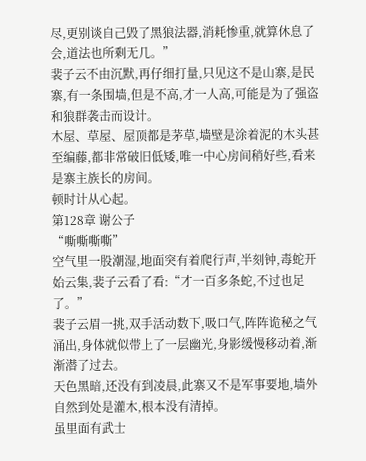尽,更别谈自己毁了黑狼法器,消耗惨重,就算休息了会,道法也所剩无几。”
裴子云不由沉默,再仔细打量,只见这不是山寨,是民寨,有一条围墙,但是不高,才一人高,可能是为了强盗和狼群袭击而设计。
木屋、草屋、屋顶都是茅草,墙壁是涂着泥的木头甚至编藤,都非常破旧低矮,唯一中心房间稍好些,看来是寨主族长的房间。
顿时计从心起。
第128章 谢公子
“嘶嘶嘶嘶”
空气里一股潮湿,地面突有着爬行声,半刻钟,毒蛇开始云集,裴子云看了看:“才一百多条蛇,不过也足了。”
裴子云眉一挑,双手活动数下,吸口气,阵阵诡秘之气涌出,身体就似带上了一层幽光,身影缓慢移动着,渐渐潜了过去。
天色黑暗,还没有到凌晨,此寨又不是军事要地,墙外自然到处是灌木,根本没有清掉。
虽里面有武士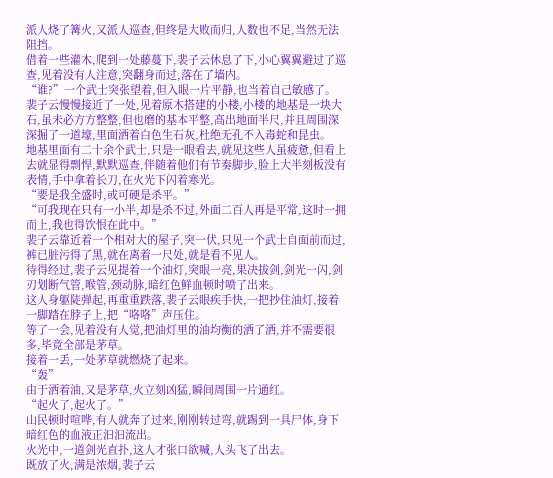派人烧了篝火,又派人巡查,但终是大败而归,人数也不足,当然无法阻挡。
借着一些灌木,爬到一处藤蔓下,裴子云休息了下,小心翼翼避过了巡查,见着没有人注意,突翻身而过,落在了墙内。
“谁?”一个武士突张望着,但入眼一片平静,也当着自己敏感了。
裴子云慢慢接近了一处,见着原木搭建的小楼,小楼的地基是一块大石,虽未必方方整整,但也磨的基本平整,高出地面半尺,并且周围深深掘了一道壕,里面洒着白色生石灰,杜绝无孔不入毒蛇和昆虫。
地基里面有二十余个武士,只是一眼看去,就见这些人虽疲惫,但看上去就显得剽悍,默默巡查,伴随着他们有节奏脚步,脸上大半刻板没有表情,手中拿着长刀,在火光下闪着寒光。
“要是我全盛时,或可硬是杀平。”
“可我现在只有一小半,却是杀不过,外面二百人再是平常,这时一拥而上,我也得饮恨在此中。”
裴子云靠近着一个相对大的屋子,突一伏,只见一个武士自面前而过,裤已脏污得了黑,就在离着一尺处,就是看不见人。
待得经过,裴子云见提着一个油灯,突眼一亮,果决拔剑,剑光一闪,剑刃划断气管,喉管,颈动脉,暗红色鲜血顿时喷了出来。
这人身躯陡弹起,再重重跌落,裴子云眼疾手快,一把抄住油灯,接着一脚踏在脖子上,把“咯咯”声压住。
等了一会,见着没有人觉,把油灯里的油均衡的洒了洒,并不需要很多,毕竟全部是茅草。
接着一丢,一处茅草就燃烧了起来。
“轰”
由于洒着油,又是茅草,火立刻凶猛,瞬间周围一片通红。
“起火了,起火了。”
山民顿时喧哗,有人就奔了过来,刚刚转过弯,就踢到一具尸体,身下暗红色的血液正汩汩流出。
火光中,一道剑光直扑,这人才张口欲喊,人头飞了出去。
既放了火,满是浓烟,裴子云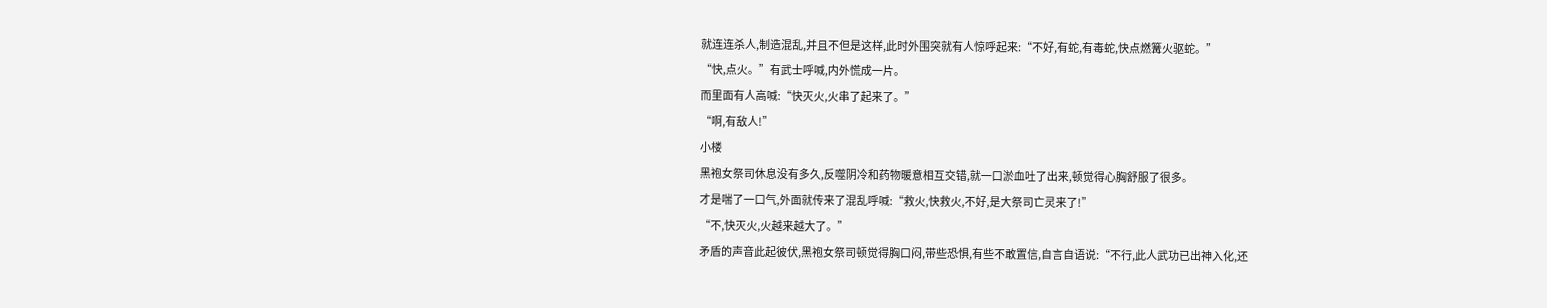就连连杀人,制造混乱,并且不但是这样,此时外围突就有人惊呼起来:“不好,有蛇,有毒蛇,快点燃篝火驱蛇。”
“快,点火。”有武士呼喊,内外慌成一片。
而里面有人高喊:“快灭火,火串了起来了。”
“啊,有敌人!”
小楼
黑袍女祭司休息没有多久,反噬阴冷和药物暖意相互交错,就一口淤血吐了出来,顿觉得心胸舒服了很多。
才是喘了一口气,外面就传来了混乱呼喊:“救火,快救火,不好,是大祭司亡灵来了!”
“不,快灭火,火越来越大了。”
矛盾的声音此起彼伏,黑袍女祭司顿觉得胸口闷,带些恐惧,有些不敢置信,自言自语说:“不行,此人武功已出神入化,还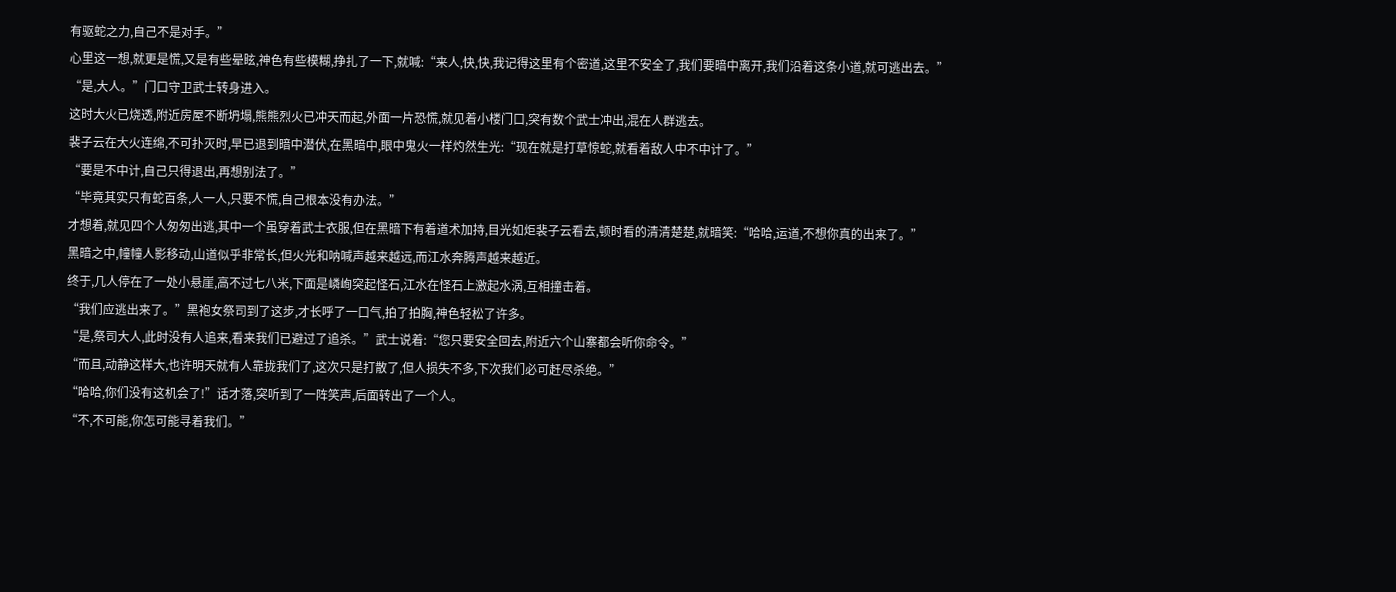有驱蛇之力,自己不是对手。”
心里这一想,就更是慌,又是有些晕眩,神色有些模糊,挣扎了一下,就喊:“来人,快,快,我记得这里有个密道,这里不安全了,我们要暗中离开,我们沿着这条小道,就可逃出去。”
“是,大人。”门口守卫武士转身进入。
这时大火已烧透,附近房屋不断坍塌,熊熊烈火已冲天而起,外面一片恐慌,就见着小楼门口,突有数个武士冲出,混在人群逃去。
裴子云在大火连绵,不可扑灭时,早已退到暗中潜伏,在黑暗中,眼中鬼火一样灼然生光:“现在就是打草惊蛇,就看着敌人中不中计了。”
“要是不中计,自己只得退出,再想别法了。”
“毕竟其实只有蛇百条,人一人,只要不慌,自己根本没有办法。”
才想着,就见四个人匆匆出逃,其中一个虽穿着武士衣服,但在黑暗下有着道术加持,目光如炬裴子云看去,顿时看的清清楚楚,就暗笑:“哈哈,运道,不想你真的出来了。”
黑暗之中,幢幢人影移动,山道似乎非常长,但火光和呐喊声越来越远,而江水奔腾声越来越近。
终于,几人停在了一处小悬崖,高不过七八米,下面是嶙峋突起怪石,江水在怪石上激起水涡,互相撞击着。
“我们应逃出来了。”黑袍女祭司到了这步,才长呼了一口气,拍了拍胸,神色轻松了许多。
“是,祭司大人,此时没有人追来,看来我们已避过了追杀。”武士说着:“您只要安全回去,附近六个山寨都会听你命令。”
“而且,动静这样大,也许明天就有人靠拢我们了,这次只是打散了,但人损失不多,下次我们必可赶尽杀绝。”
“哈哈,你们没有这机会了!”话才落,突听到了一阵笑声,后面转出了一个人。
“不,不可能,你怎可能寻着我们。”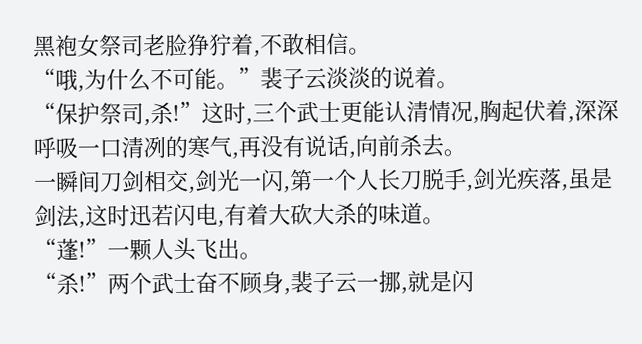黑袍女祭司老脸狰狞着,不敢相信。
“哦,为什么不可能。”裴子云淡淡的说着。
“保护祭司,杀!”这时,三个武士更能认清情况,胸起伏着,深深呼吸一口清冽的寒气,再没有说话,向前杀去。
一瞬间刀剑相交,剑光一闪,第一个人长刀脱手,剑光疾落,虽是剑法,这时迅若闪电,有着大砍大杀的味道。
“蓬!”一颗人头飞出。
“杀!”两个武士奋不顾身,裴子云一挪,就是闪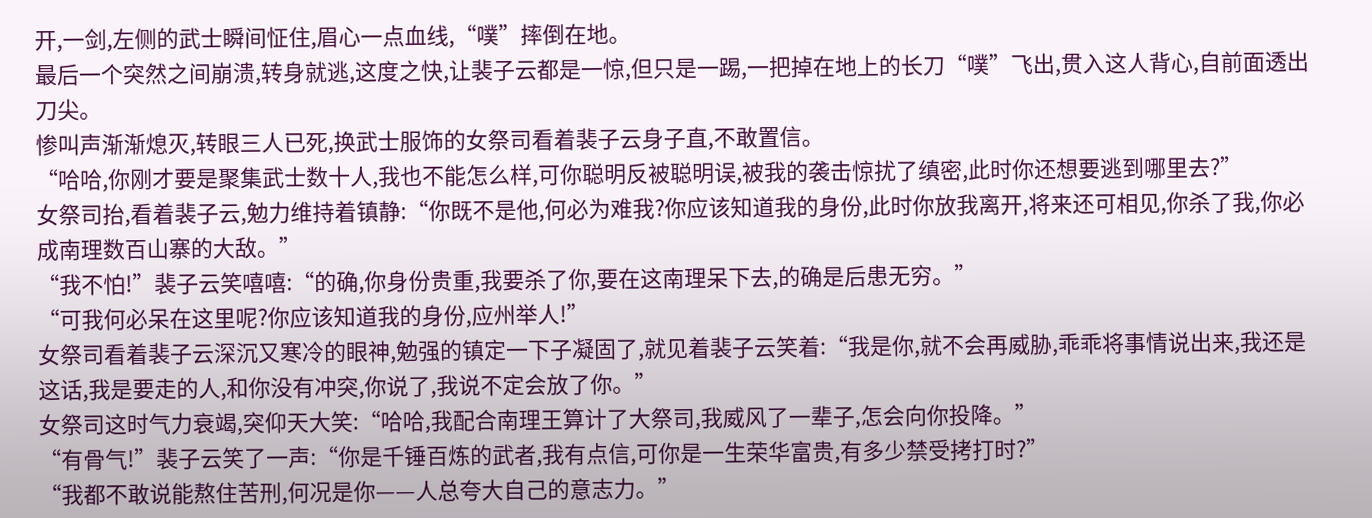开,一剑,左侧的武士瞬间怔住,眉心一点血线,“噗”摔倒在地。
最后一个突然之间崩溃,转身就逃,这度之快,让裴子云都是一惊,但只是一踢,一把掉在地上的长刀“噗”飞出,贯入这人背心,自前面透出刀尖。
惨叫声渐渐熄灭,转眼三人已死,换武士服饰的女祭司看着裴子云身子直,不敢置信。
“哈哈,你刚才要是聚集武士数十人,我也不能怎么样,可你聪明反被聪明误,被我的袭击惊扰了缜密,此时你还想要逃到哪里去?”
女祭司抬,看着裴子云,勉力维持着镇静:“你既不是他,何必为难我?你应该知道我的身份,此时你放我离开,将来还可相见,你杀了我,你必成南理数百山寨的大敌。”
“我不怕!”裴子云笑嘻嘻:“的确,你身份贵重,我要杀了你,要在这南理呆下去,的确是后患无穷。”
“可我何必呆在这里呢?你应该知道我的身份,应州举人!”
女祭司看着裴子云深沉又寒冷的眼神,勉强的镇定一下子凝固了,就见着裴子云笑着:“我是你,就不会再威胁,乖乖将事情说出来,我还是这话,我是要走的人,和你没有冲突,你说了,我说不定会放了你。”
女祭司这时气力衰竭,突仰天大笑:“哈哈,我配合南理王算计了大祭司,我威风了一辈子,怎会向你投降。”
“有骨气!”裴子云笑了一声:“你是千锤百炼的武者,我有点信,可你是一生荣华富贵,有多少禁受拷打时?”
“我都不敢说能熬住苦刑,何况是你——人总夸大自己的意志力。”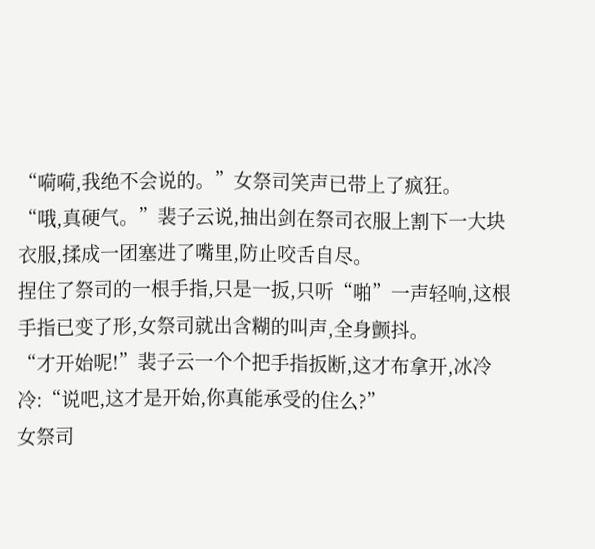“嗬嗬,我绝不会说的。”女祭司笑声已带上了疯狂。
“哦,真硬气。”裴子云说,抽出剑在祭司衣服上割下一大块衣服,揉成一团塞进了嘴里,防止咬舌自尽。
捏住了祭司的一根手指,只是一扳,只听“啪”一声轻响,这根手指已变了形,女祭司就出含糊的叫声,全身颤抖。
“才开始呢!”裴子云一个个把手指扳断,这才布拿开,冰冷冷:“说吧,这才是开始,你真能承受的住么?”
女祭司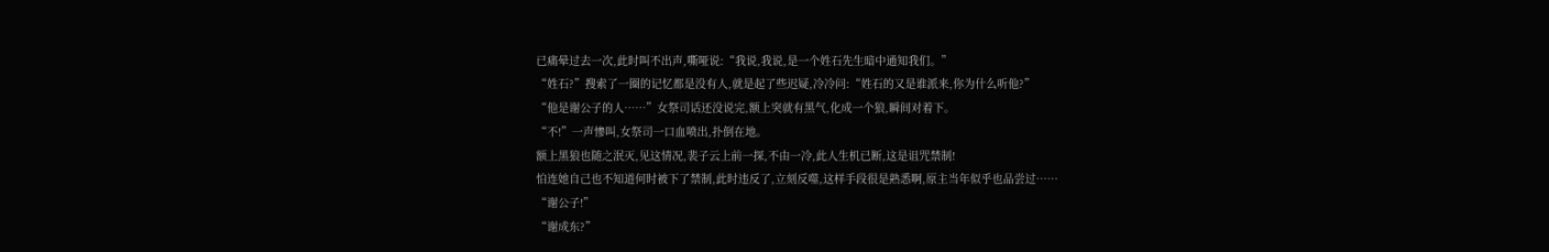已痛晕过去一次,此时叫不出声,嘶哑说:“我说,我说,是一个姓石先生暗中通知我们。”
“姓石?”搜索了一圈的记忆都是没有人,就是起了些迟疑,冷冷问:“姓石的又是谁派来,你为什么听他?”
“他是谢公子的人……”女祭司话还没说完,额上突就有黑气,化成一个狼,瞬间对着下。
“不!”一声惨叫,女祭司一口血喷出,扑倒在地。
额上黑狼也随之泯灭,见这情况,裴子云上前一探,不由一冷,此人生机已断,这是诅咒禁制!
怕连她自己也不知道何时被下了禁制,此时违反了,立刻反噬,这样手段很是熟悉啊,原主当年似乎也品尝过……
“谢公子!”
“谢成东?”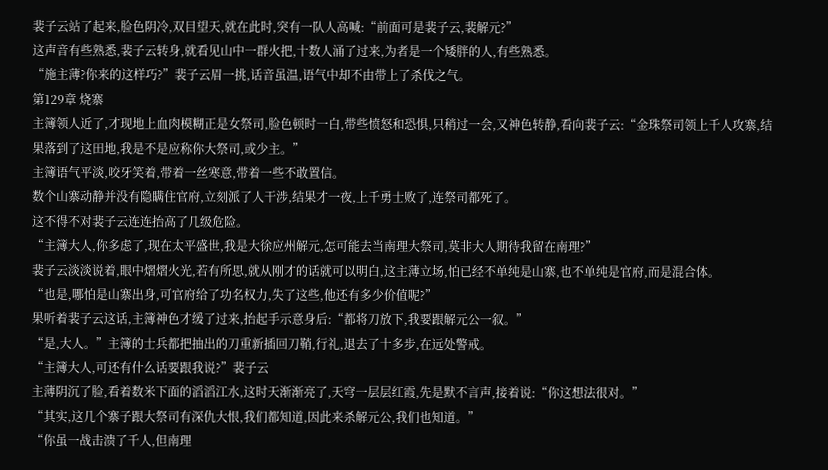裴子云站了起来,脸色阴冷,双目望天,就在此时,突有一队人高喊:“前面可是裴子云,裴解元?”
这声音有些熟悉,裴子云转身,就看见山中一群火把,十数人涌了过来,为者是一个矮胖的人,有些熟悉。
“施主薄?你来的这样巧?”裴子云眉一挑,话音虽温,语气中却不由带上了杀伐之气。
第129章 烧寨
主簿领人近了,才现地上血肉模糊正是女祭司,脸色顿时一白,带些愤怒和恐惧,只稍过一会,又神色转静,看向裴子云:“金珠祭司领上千人攻寨,结果落到了这田地,我是不是应称你大祭司,或少主。”
主簿语气平淡,咬牙笑着,带着一丝寒意,带着一些不敢置信。
数个山寨动静并没有隐瞒住官府,立刻派了人干涉,结果才一夜,上千勇士败了,连祭司都死了。
这不得不对裴子云连连抬高了几级危险。
“主簿大人,你多虑了,现在太平盛世,我是大徐应州解元,怎可能去当南理大祭司,莫非大人期待我留在南理?”
裴子云淡淡说着,眼中熠熠火光,若有所思,就从刚才的话就可以明白,这主薄立场,怕已经不单纯是山寨,也不单纯是官府,而是混合体。
“也是,哪怕是山寨出身,可官府给了功名权力,失了这些,他还有多少价值呢?”
果听着裴子云这话,主簿神色才缓了过来,抬起手示意身后:“都将刀放下,我要跟解元公一叙。”
“是,大人。”主簿的士兵都把抽出的刀重新插回刀鞘,行礼,退去了十多步,在远处警戒。
“主簿大人,可还有什么话要跟我说?”裴子云
主薄阴沉了脸,看着数米下面的滔滔江水,这时天渐渐亮了,天穹一层层红霞,先是默不言声,接着说:“你这想法很对。”
“其实,这几个寨子跟大祭司有深仇大恨,我们都知道,因此来杀解元公,我们也知道。”
“你虽一战击溃了千人,但南理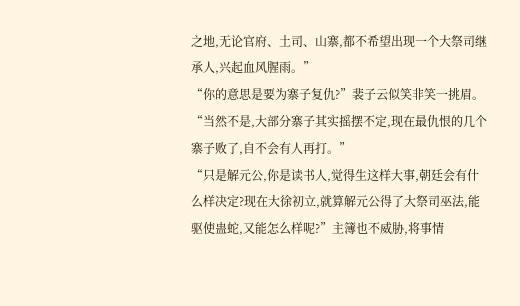之地,无论官府、土司、山寨,都不希望出现一个大祭司继承人,兴起血风腥雨。”
“你的意思是要为寨子复仇?”裴子云似笑非笑一挑眉。
“当然不是,大部分寨子其实摇摆不定,现在最仇恨的几个寨子败了,自不会有人再打。”
“只是解元公,你是读书人,觉得生这样大事,朝廷会有什么样决定?现在大徐初立,就算解元公得了大祭司巫法,能驱使蛊蛇,又能怎么样呢?”主簿也不威胁,将事情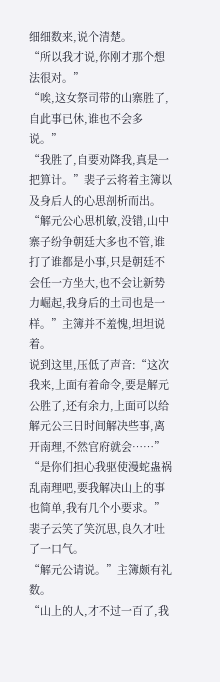细细数来,说个清楚。
“所以我才说,你刚才那个想法很对。”
“唉,这女祭司带的山寨胜了,自此事已休,谁也不会多说。”
“我胜了,自要劝降我,真是一把算计。”裴子云将着主簿以及身后人的心思剖析而出。
“解元公心思机敏,没错,山中寨子纷争朝廷大多也不管,谁打了谁都是小事,只是朝廷不会任一方坐大,也不会让新势力崛起,我身后的土司也是一样。”主簿并不羞愧,坦坦说着。
说到这里,压低了声音:“这次我来,上面有着命令,要是解元公胜了,还有余力,上面可以给解元公三日时间解决些事,离开南理,不然官府就会……”
“是你们担心我驱使漫蛇蛊祸乱南理吧,要我解决山上的事也简单,我有几个小要求。”裴子云笑了笑沉思,良久才吐了一口气。
“解元公请说。”主簿颇有礼数。
“山上的人,才不过一百了,我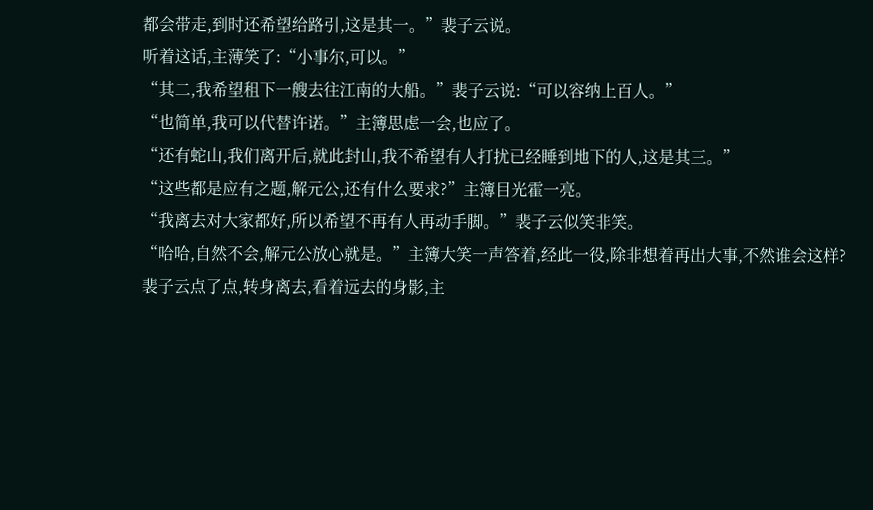都会带走,到时还希望给路引,这是其一。”裴子云说。
听着这话,主薄笑了:“小事尔,可以。”
“其二,我希望租下一艘去往江南的大船。”裴子云说:“可以容纳上百人。”
“也简单,我可以代替许诺。”主簿思虑一会,也应了。
“还有蛇山,我们离开后,就此封山,我不希望有人打扰已经睡到地下的人,这是其三。”
“这些都是应有之题,解元公,还有什么要求?”主簿目光霍一亮。
“我离去对大家都好,所以希望不再有人再动手脚。”裴子云似笑非笑。
“哈哈,自然不会,解元公放心就是。”主簿大笑一声答着,经此一役,除非想着再出大事,不然谁会这样?
裴子云点了点,转身离去,看着远去的身影,主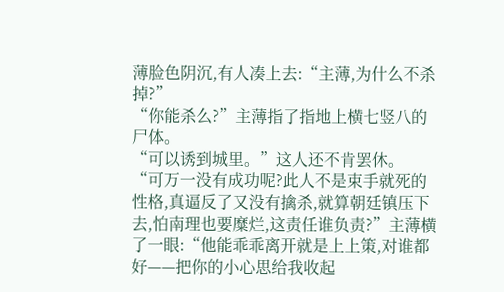薄脸色阴沉,有人凑上去:“主薄,为什么不杀掉?”
“你能杀么?”主薄指了指地上横七竖八的尸体。
“可以诱到城里。”这人还不肯罢休。
“可万一没有成功呢?此人不是束手就死的性格,真逼反了又没有擒杀,就算朝廷镇压下去,怕南理也要糜烂,这责任谁负责?”主薄横了一眼:“他能乖乖离开就是上上策,对谁都好——把你的小心思给我收起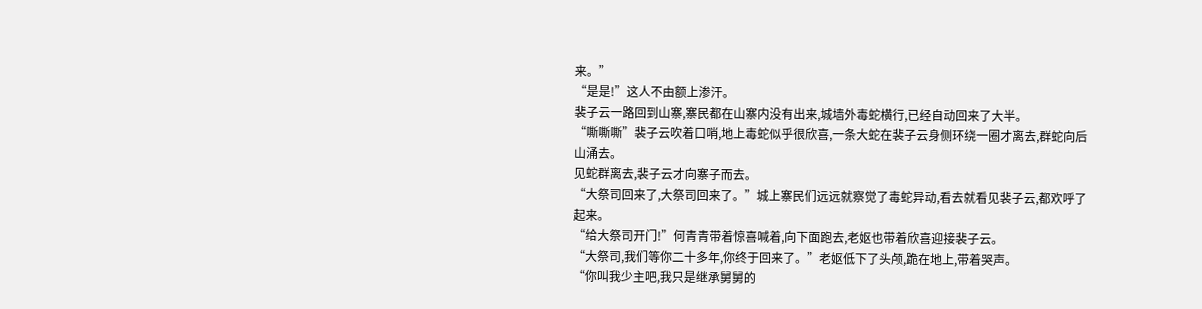来。”
“是是!”这人不由额上渗汗。
裴子云一路回到山寨,寨民都在山寨内没有出来,城墙外毒蛇横行,已经自动回来了大半。
“嘶嘶嘶”裴子云吹着口哨,地上毒蛇似乎很欣喜,一条大蛇在裴子云身侧环绕一圈才离去,群蛇向后山涌去。
见蛇群离去,裴子云才向寨子而去。
“大祭司回来了,大祭司回来了。”城上寨民们远远就察觉了毒蛇异动,看去就看见裴子云,都欢呼了起来。
“给大祭司开门!”何青青带着惊喜喊着,向下面跑去,老妪也带着欣喜迎接裴子云。
“大祭司,我们等你二十多年,你终于回来了。”老妪低下了头颅,跪在地上,带着哭声。
“你叫我少主吧,我只是继承舅舅的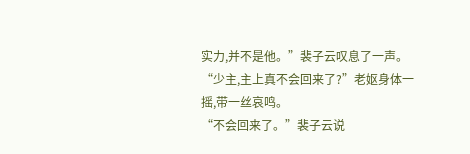实力,并不是他。”裴子云叹息了一声。
“少主,主上真不会回来了?”老妪身体一摇,带一丝哀鸣。
“不会回来了。”裴子云说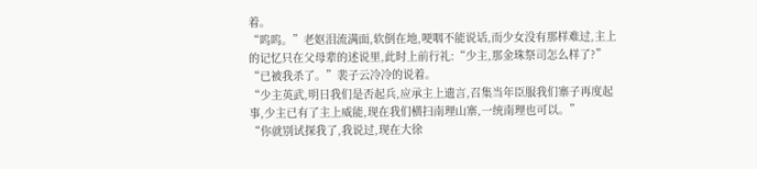着。
“呜呜。”老妪泪流满面,软倒在地,哽咽不能说话,而少女没有那样难过,主上的记忆只在父母辈的述说里,此时上前行礼:“少主,那金珠祭司怎么样了?”
“已被我杀了。”裴子云冷冷的说着。
“少主英武,明日我们是否起兵,应承主上遗言,召集当年臣服我们寨子再度起事,少主已有了主上威能,现在我们横扫南理山寨,一统南理也可以。”
“你就别试探我了,我说过,现在大徐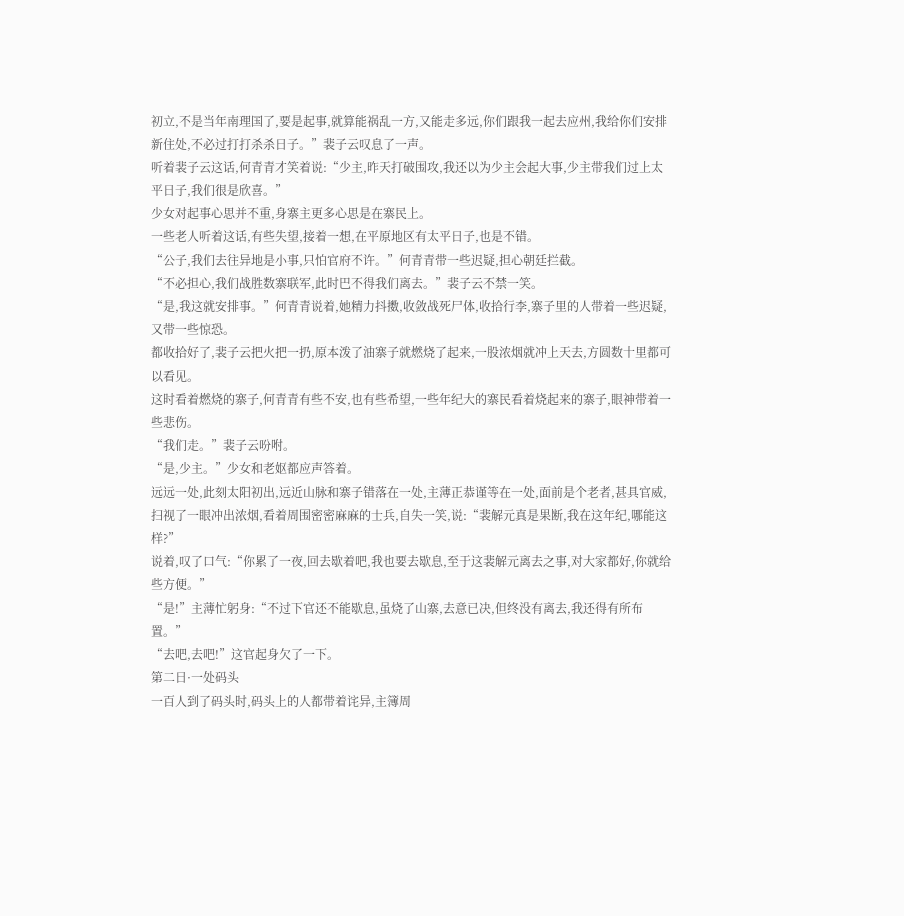初立,不是当年南理国了,要是起事,就算能祸乱一方,又能走多远,你们跟我一起去应州,我给你们安排新住处,不必过打打杀杀日子。”裴子云叹息了一声。
听着裴子云这话,何青青才笑着说:“少主,昨天打破围攻,我还以为少主会起大事,少主带我们过上太平日子,我们很是欣喜。”
少女对起事心思并不重,身寨主更多心思是在寨民上。
一些老人听着这话,有些失望,接着一想,在平原地区有太平日子,也是不错。
“公子,我们去往异地是小事,只怕官府不许。”何青青带一些迟疑,担心朝廷拦截。
“不必担心,我们战胜数寨联军,此时巴不得我们离去。”裴子云不禁一笑。
“是,我这就安排事。”何青青说着,她精力抖擞,收敛战死尸体,收拾行李,寨子里的人带着一些迟疑,又带一些惊恐。
都收拾好了,裴子云把火把一扔,原本泼了油寨子就燃烧了起来,一股浓烟就冲上天去,方圆数十里都可以看见。
这时看着燃烧的寨子,何青青有些不安,也有些希望,一些年纪大的寨民看着烧起来的寨子,眼神带着一些悲伤。
“我们走。”裴子云吩咐。
“是,少主。”少女和老妪都应声答着。
远远一处,此刻太阳初出,远近山脉和寨子错落在一处,主薄正恭谨等在一处,面前是个老者,甚具官威,扫视了一眼冲出浓烟,看着周围密密麻麻的士兵,自失一笑,说:“裴解元真是果断,我在这年纪,哪能这样?”
说着,叹了口气:“你累了一夜,回去歇着吧,我也要去歇息,至于这裴解元离去之事,对大家都好,你就给些方便。”
“是!”主薄忙躬身:“不过下官还不能歇息,虽烧了山寨,去意已决,但终没有离去,我还得有所布置。”
“去吧,去吧!”这官起身欠了一下。
第二日·一处码头
一百人到了码头时,码头上的人都带着诧异,主簿周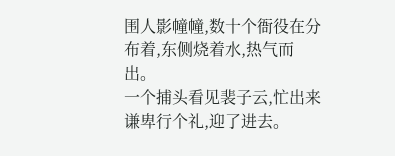围人影幢幢,数十个衙役在分布着,东侧烧着水,热气而出。
一个捕头看见裴子云,忙出来谦卑行个礼,迎了进去。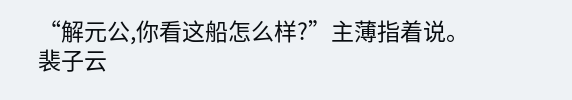“解元公,你看这船怎么样?”主薄指着说。
裴子云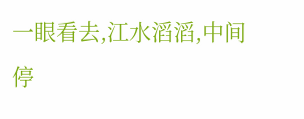一眼看去,江水滔滔,中间停